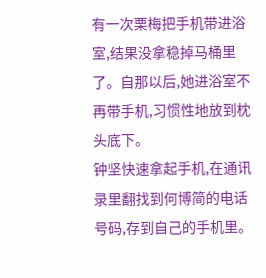有一次栗梅把手机带进浴室,结果没拿稳掉马桶里了。自那以后,她进浴室不再带手机,习惯性地放到枕头底下。
钟坚快速拿起手机,在通讯录里翻找到何博简的电话号码,存到自己的手机里。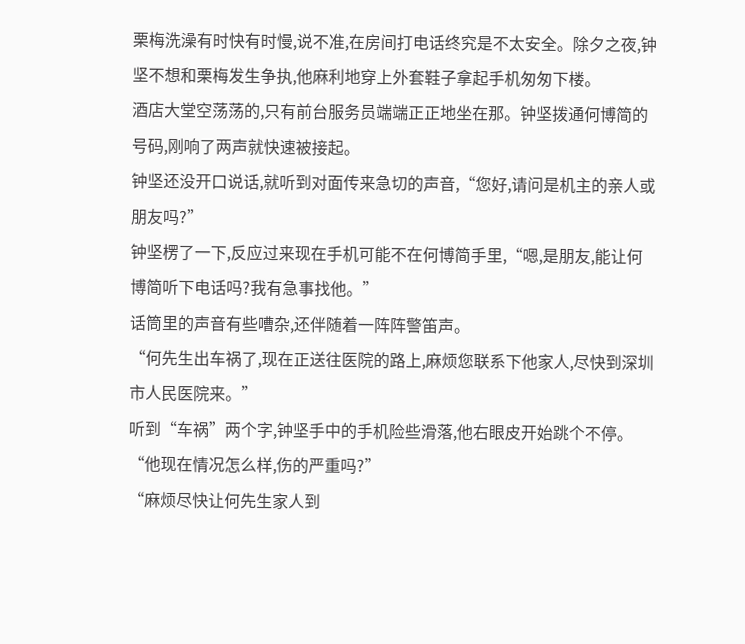栗梅洗澡有时快有时慢,说不准,在房间打电话终究是不太安全。除夕之夜,钟坚不想和栗梅发生争执,他麻利地穿上外套鞋子拿起手机匆匆下楼。
酒店大堂空荡荡的,只有前台服务员端端正正地坐在那。钟坚拨通何博简的号码,刚响了两声就快速被接起。
钟坚还没开口说话,就听到对面传来急切的声音,“您好,请问是机主的亲人或朋友吗?”
钟坚楞了一下,反应过来现在手机可能不在何博简手里,“嗯,是朋友,能让何博简听下电话吗?我有急事找他。”
话筒里的声音有些嘈杂,还伴随着一阵阵警笛声。
“何先生出车祸了,现在正送往医院的路上,麻烦您联系下他家人,尽快到深圳市人民医院来。”
听到“车祸”两个字,钟坚手中的手机险些滑落,他右眼皮开始跳个不停。
“他现在情况怎么样,伤的严重吗?”
“麻烦尽快让何先生家人到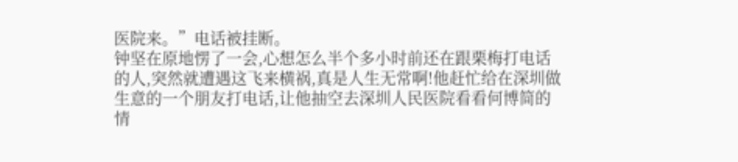医院来。”电话被挂断。
钟坚在原地愣了一会,心想怎么半个多小时前还在跟栗梅打电话的人,突然就遭遇这飞来横祸,真是人生无常啊!他赶忙给在深圳做生意的一个朋友打电话,让他抽空去深圳人民医院看看何博简的情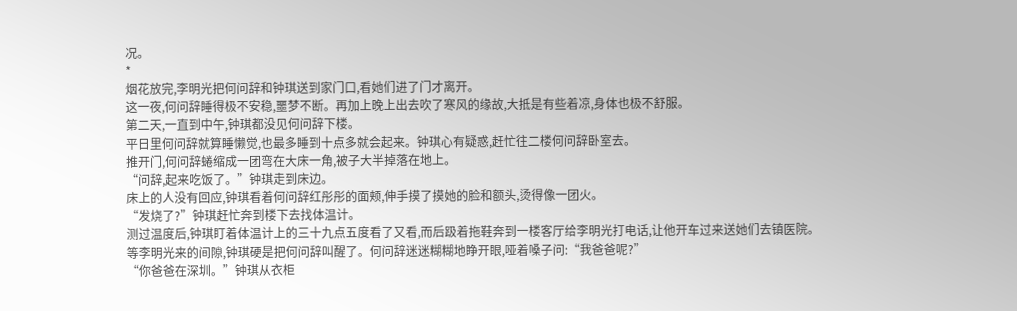况。
*
烟花放完,李明光把何问辞和钟琪送到家门口,看她们进了门才离开。
这一夜,何问辞睡得极不安稳,噩梦不断。再加上晚上出去吹了寒风的缘故,大抵是有些着凉,身体也极不舒服。
第二天,一直到中午,钟琪都没见何问辞下楼。
平日里何问辞就算睡懒觉,也最多睡到十点多就会起来。钟琪心有疑惑,赶忙往二楼何问辞卧室去。
推开门,何问辞蜷缩成一团弯在大床一角,被子大半掉落在地上。
“问辞,起来吃饭了。”钟琪走到床边。
床上的人没有回应,钟琪看着何问辞红彤彤的面颊,伸手摸了摸她的脸和额头,烫得像一团火。
“发烧了?”钟琪赶忙奔到楼下去找体温计。
测过温度后,钟琪盯着体温计上的三十九点五度看了又看,而后趿着拖鞋奔到一楼客厅给李明光打电话,让他开车过来送她们去镇医院。
等李明光来的间隙,钟琪硬是把何问辞叫醒了。何问辞迷迷糊糊地睁开眼,哑着嗓子问:“我爸爸呢?”
“你爸爸在深圳。”钟琪从衣柜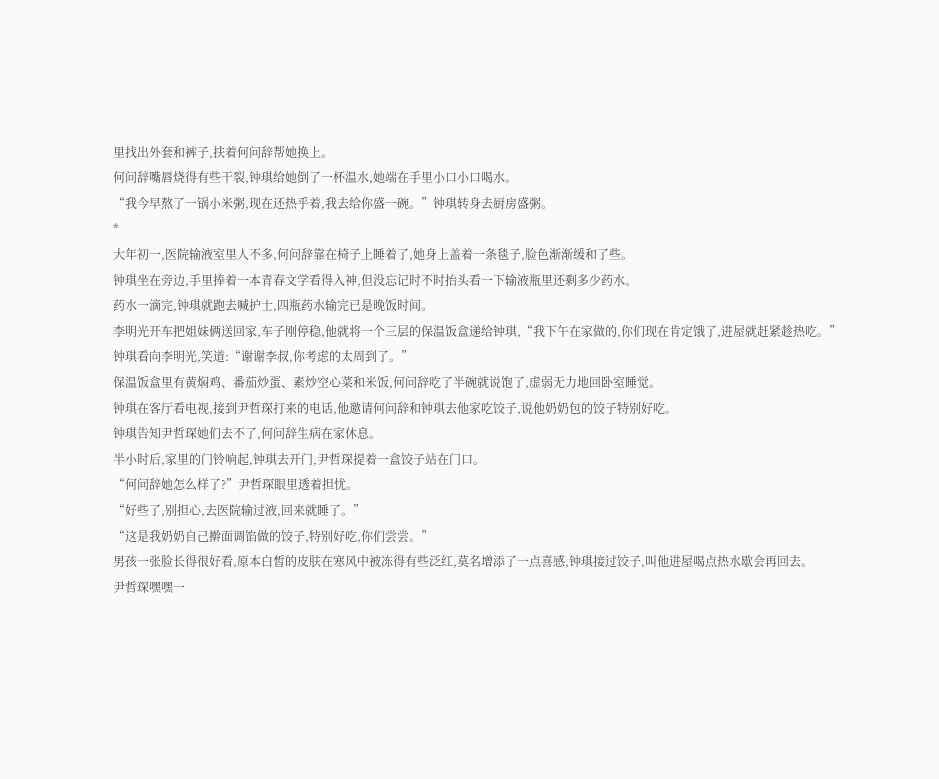里找出外套和裤子,扶着何问辞帮她换上。
何问辞嘴唇烧得有些干裂,钟琪给她倒了一杯温水,她端在手里小口小口喝水。
“我今早熬了一锅小米粥,现在还热乎着,我去给你盛一碗。”钟琪转身去厨房盛粥。
*
大年初一,医院输液室里人不多,何问辞靠在椅子上睡着了,她身上盖着一条毯子,脸色渐渐缓和了些。
钟琪坐在旁边,手里捧着一本青春文学看得入神,但没忘记时不时抬头看一下输液瓶里还剩多少药水。
药水一滴完,钟琪就跑去喊护士,四瓶药水输完已是晚饭时间。
李明光开车把姐妹俩送回家,车子刚停稳,他就将一个三层的保温饭盒递给钟琪,“我下午在家做的,你们现在肯定饿了,进屋就赶紧趁热吃。”
钟琪看向李明光,笑道:“谢谢李叔,你考虑的太周到了。”
保温饭盒里有黄焖鸡、番茄炒蛋、素炒空心菜和米饭,何问辞吃了半碗就说饱了,虚弱无力地回卧室睡觉。
钟琪在客厅看电视,接到尹哲琛打来的电话,他邀请何问辞和钟琪去他家吃饺子,说他奶奶包的饺子特别好吃。
钟琪告知尹哲琛她们去不了,何问辞生病在家休息。
半小时后,家里的门铃响起,钟琪去开门,尹哲琛提着一盒饺子站在门口。
“何问辞她怎么样了?”尹哲琛眼里透着担忧。
“好些了,别担心,去医院输过液,回来就睡了。”
“这是我奶奶自己擀面调馅做的饺子,特别好吃,你们尝尝。”
男孩一张脸长得很好看,原本白皙的皮肤在寒风中被冻得有些泛红,莫名增添了一点喜感,钟琪接过饺子,叫他进屋喝点热水歇会再回去。
尹哲琛嘿嘿一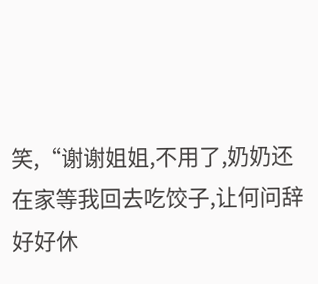笑,“谢谢姐姐,不用了,奶奶还在家等我回去吃饺子,让何问辞好好休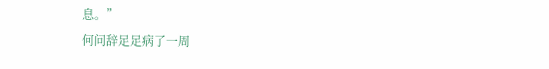息。”
何问辞足足病了一周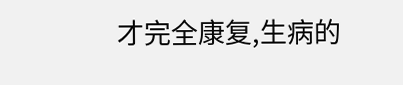才完全康复,生病的